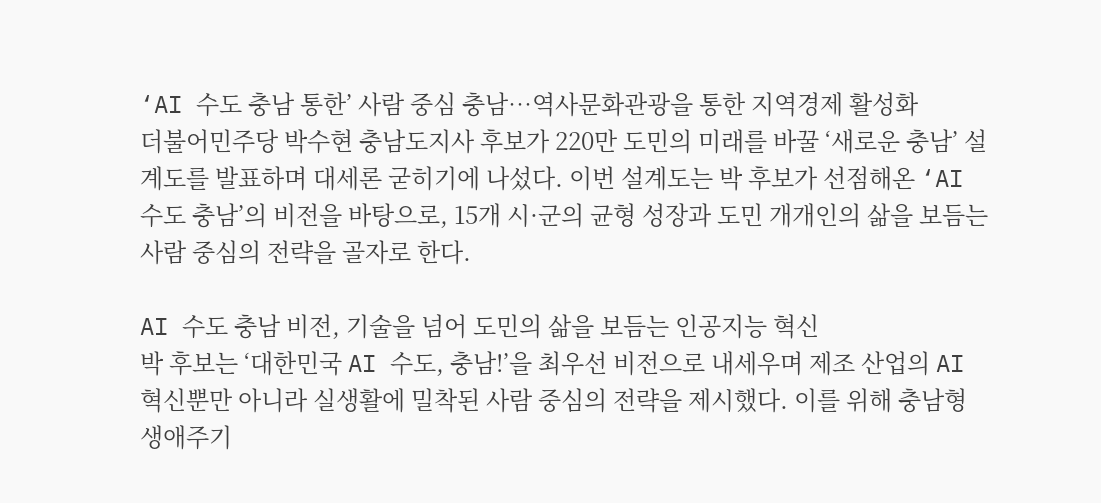‘AI 수도 충남 통한’ 사람 중심 충남…역사문화관광을 통한 지역경제 활성화
더불어민주당 박수현 충남도지사 후보가 220만 도민의 미래를 바꿀 ‘새로운 충남’ 설계도를 발표하며 대세론 굳히기에 나섰다. 이번 설계도는 박 후보가 선점해온 ‘AI 수도 충남’의 비전을 바탕으로, 15개 시·군의 균형 성장과 도민 개개인의 삶을 보듬는 사람 중심의 전략을 골자로 한다.

AI 수도 충남 비전, 기술을 넘어 도민의 삶을 보듬는 인공지능 혁신
박 후보는 ‘대한민국 AI 수도, 충남!’을 최우선 비전으로 내세우며 제조 산업의 AI 혁신뿐만 아니라 실생활에 밀착된 사람 중심의 전략을 제시했다. 이를 위해 충남형 생애주기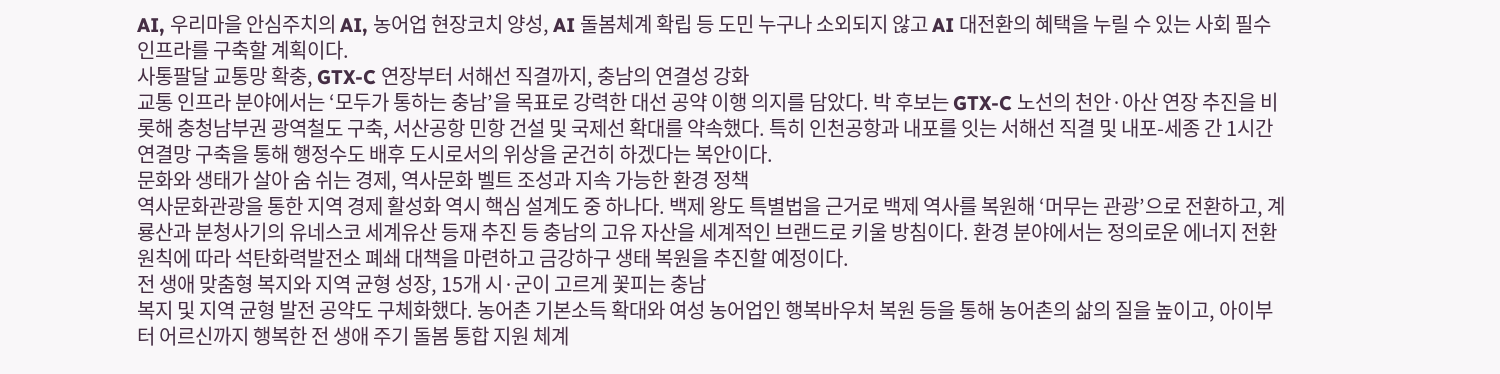AI, 우리마을 안심주치의 AI, 농어업 현장코치 양성, AI 돌봄체계 확립 등 도민 누구나 소외되지 않고 AI 대전환의 혜택을 누릴 수 있는 사회 필수 인프라를 구축할 계획이다.
사통팔달 교통망 확충, GTX-C 연장부터 서해선 직결까지, 충남의 연결성 강화
교통 인프라 분야에서는 ‘모두가 통하는 충남’을 목표로 강력한 대선 공약 이행 의지를 담았다. 박 후보는 GTX-C 노선의 천안·아산 연장 추진을 비롯해 충청남부권 광역철도 구축, 서산공항 민항 건설 및 국제선 확대를 약속했다. 특히 인천공항과 내포를 잇는 서해선 직결 및 내포-세종 간 1시간 연결망 구축을 통해 행정수도 배후 도시로서의 위상을 굳건히 하겠다는 복안이다.
문화와 생태가 살아 숨 쉬는 경제, 역사문화 벨트 조성과 지속 가능한 환경 정책
역사문화관광을 통한 지역 경제 활성화 역시 핵심 설계도 중 하나다. 백제 왕도 특별법을 근거로 백제 역사를 복원해 ‘머무는 관광’으로 전환하고, 계룡산과 분청사기의 유네스코 세계유산 등재 추진 등 충남의 고유 자산을 세계적인 브랜드로 키울 방침이다. 환경 분야에서는 정의로운 에너지 전환 원칙에 따라 석탄화력발전소 폐쇄 대책을 마련하고 금강하구 생태 복원을 추진할 예정이다.
전 생애 맞춤형 복지와 지역 균형 성장, 15개 시·군이 고르게 꽃피는 충남
복지 및 지역 균형 발전 공약도 구체화했다. 농어촌 기본소득 확대와 여성 농어업인 행복바우처 복원 등을 통해 농어촌의 삶의 질을 높이고, 아이부터 어르신까지 행복한 전 생애 주기 돌봄 통합 지원 체계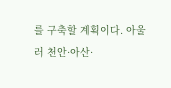를 구축할 계획이다. 아울러 천안·아산·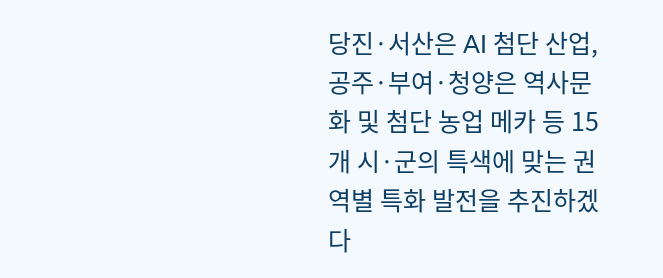당진·서산은 AI 첨단 산업, 공주·부여·청양은 역사문화 및 첨단 농업 메카 등 15개 시·군의 특색에 맞는 권역별 특화 발전을 추진하겠다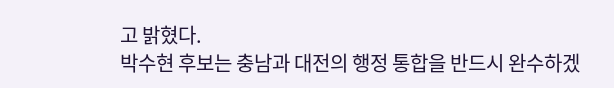고 밝혔다.
박수현 후보는 충남과 대전의 행정 통합을 반드시 완수하겠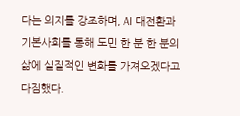다는 의지를 강조하며, AI 대전환과 기본사회를 통해 도민 한 분 한 분의 삶에 실질적인 변화를 가져오겠다고 다짐했다.